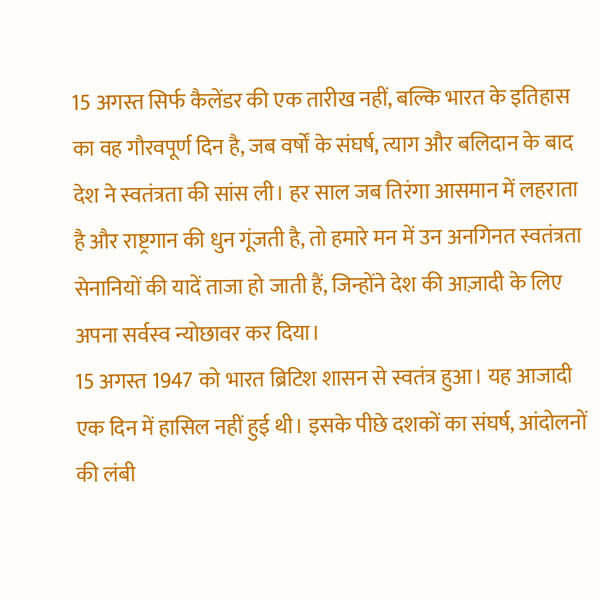15 अगस्त सिर्फ कैलेंडर की एक तारीख नहीं, बल्कि भारत के इतिहास का वह गौरवपूर्ण दिन है, जब वर्षों के संघर्ष, त्याग और बलिदान के बाद देश ने स्वतंत्रता की सांस ली। हर साल जब तिरंगा आसमान में लहराता है और राष्ट्रगान की धुन गूंजती है, तो हमारे मन में उन अनगिनत स्वतंत्रता सेनानियों की यादें ताजा हो जाती हैं, जिन्होंने देश की आज़ादी के लिए अपना सर्वस्व न्योछावर कर दिया।
15 अगस्त 1947 को भारत ब्रिटिश शासन से स्वतंत्र हुआ। यह आजादी एक दिन में हासिल नहीं हुई थी। इसके पीछे दशकों का संघर्ष, आंदोलनों की लंबी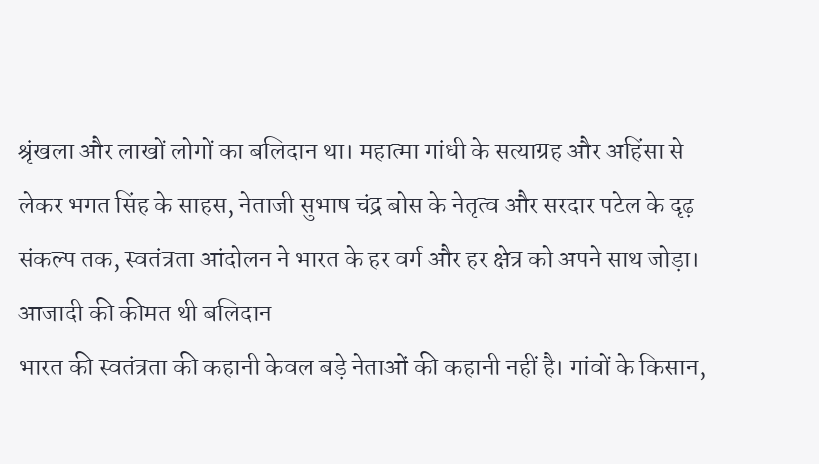श्रृंखला और लाखों लोगों का बलिदान था। महात्मा गांधी के सत्याग्रह और अहिंसा से लेकर भगत सिंह के साहस, नेताजी सुभाष चंद्र बोस के नेतृत्व और सरदार पटेल के दृढ़ संकल्प तक, स्वतंत्रता आंदोलन ने भारत के हर वर्ग और हर क्षेत्र को अपने साथ जोड़ा।
आजादी की कीमत थी बलिदान
भारत की स्वतंत्रता की कहानी केवल बड़े नेताओं की कहानी नहीं है। गांवों के किसान,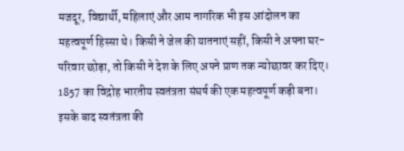मजदूर, विद्यार्थी, महिलाएं और आम नागरिक भी इस आंदोलन का महत्वपूर्ण हिस्सा थे। किसी ने जेल की यातनाएं सहीं, किसी ने अपना घर-परिवार छोड़ा, तो किसी ने देश के लिए अपने प्राण तक न्योछावर कर दिए।
1857 का विद्रोह भारतीय स्वतंत्रता संघर्ष की एक महत्वपूर्ण कड़ी बना। इसके बाद स्वतंत्रता की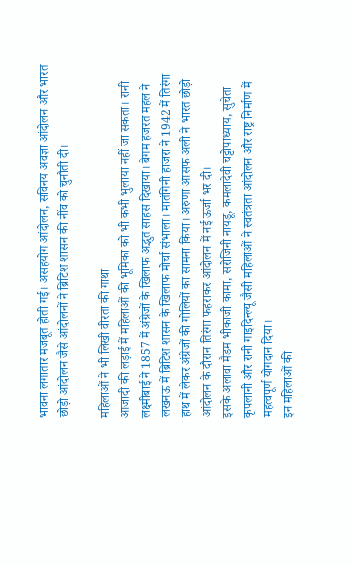भावना लगातार मजबूत होती गई। असहयोग आंदोलन, सविनय अवज्ञा आंदोलन और भारत छोड़ो आंदोलन जैसे आंदोलनों ने ब्रिटिश शासन की नींव को चुनौती दी।

महिलाओं ने भी लिखी वीरता की गाथा
आजादी की लड़ाई में महिलाओं की भूमिका को भी कभी भुलाया नहीं जा सकता। रानी लक्ष्मीबाई ने 1857 में अंग्रेजों के खिलाफ अद्भुत साहस दिखाया। बेगम हजरत महल ने लखनऊ में ब्रिटिश शासन के खिलाफ मोर्चा संभाला। मातंगिनी हाजरा ने 1942 में तिरंगा हाथ में लेकर अंग्रेजों की गोलियों का सामना किया। अरुणा आसफ अली ने भारत छोड़ो आंदोलन के दौरान तिरंगा फहराकर आंदोलन में नई ऊर्जा भर दी।
इसके अलावा मैडम भीकाजी कामा, सरोजिनी नायडू, कमलादेवी चट्टोपाध्याय, सुचेता कृपलानी और रानी गाइदिन्ल्यू जैसी महिलाओं ने स्वतंत्रता आंदोलन और राष्ट्र निर्माण में महत्वपूर्ण योगदान दिया।
इन महिलाओं की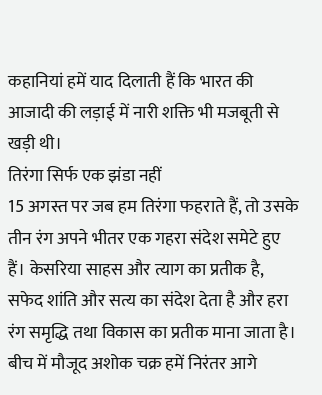कहानियां हमें याद दिलाती हैं कि भारत की आजादी की लड़ाई में नारी शक्ति भी मजबूती से खड़ी थी।
तिरंगा सिर्फ एक झंडा नहीं
15 अगस्त पर जब हम तिरंगा फहराते हैं, तो उसके तीन रंग अपने भीतर एक गहरा संदेश समेटे हुए हैं। केसरिया साहस और त्याग का प्रतीक है, सफेद शांति और सत्य का संदेश देता है और हरा रंग समृद्धि तथा विकास का प्रतीक माना जाता है। बीच में मौजूद अशोक चक्र हमें निरंतर आगे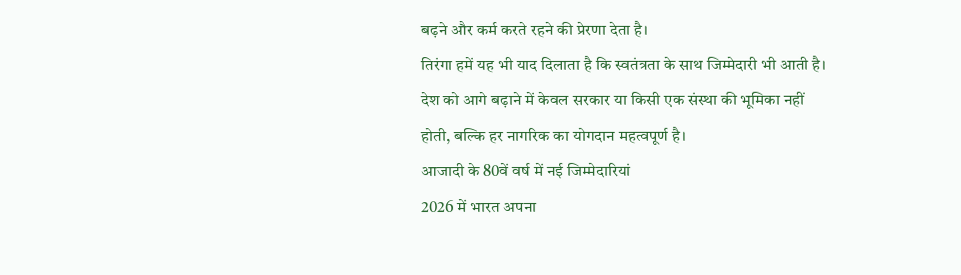बढ़ने और कर्म करते रहने की प्रेरणा देता है।
तिरंगा हमें यह भी याद दिलाता है कि स्वतंत्रता के साथ जिम्मेदारी भी आती है। देश को आगे बढ़ाने में केवल सरकार या किसी एक संस्था की भूमिका नहीं होती, बल्कि हर नागरिक का योगदान महत्वपूर्ण है।
आजादी के 80वें वर्ष में नई जिम्मेदारियां
2026 में भारत अपना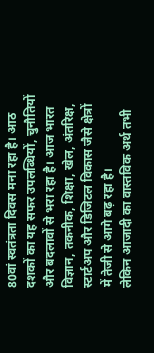80वां स्वतंत्रता दिवस मना रहा है। आठ दशकों का यह सफर उपलब्धियों, चुनौतियों और बदलावों से भरा रहा है। आज भारत विज्ञान, तकनीक, शिक्षा, खेल, अंतरिक्ष, स्टार्टअप और डिजिटल विकास जैसे क्षेत्रों में तेजी से आगे बढ़ रहा है।
लेकिन आजादी का वास्तविक अर्थ तभी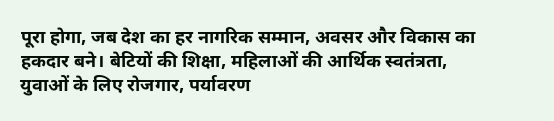पूरा होगा, जब देश का हर नागरिक सम्मान, अवसर और विकास का हकदार बने। बेटियों की शिक्षा, महिलाओं की आर्थिक स्वतंत्रता, युवाओं के लिए रोजगार, पर्यावरण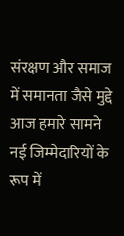संरक्षण और समाज में समानता जैसे मुद्दे आज हमारे सामने नई जिम्मेदारियों के रूप में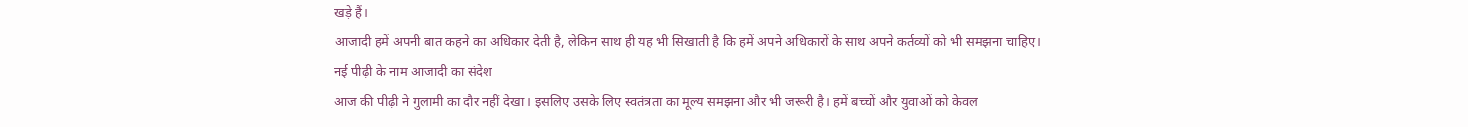खड़े हैं।
आजादी हमें अपनी बात कहने का अधिकार देती है, लेकिन साथ ही यह भी सिखाती है कि हमें अपने अधिकारों के साथ अपने कर्तव्यों को भी समझना चाहिए।
नई पीढ़ी के नाम आजादी का संदेश
आज की पीढ़ी ने गुलामी का दौर नहीं देखा। इसलिए उसके लिए स्वतंत्रता का मूल्य समझना और भी जरूरी है। हमें बच्चों और युवाओं को केवल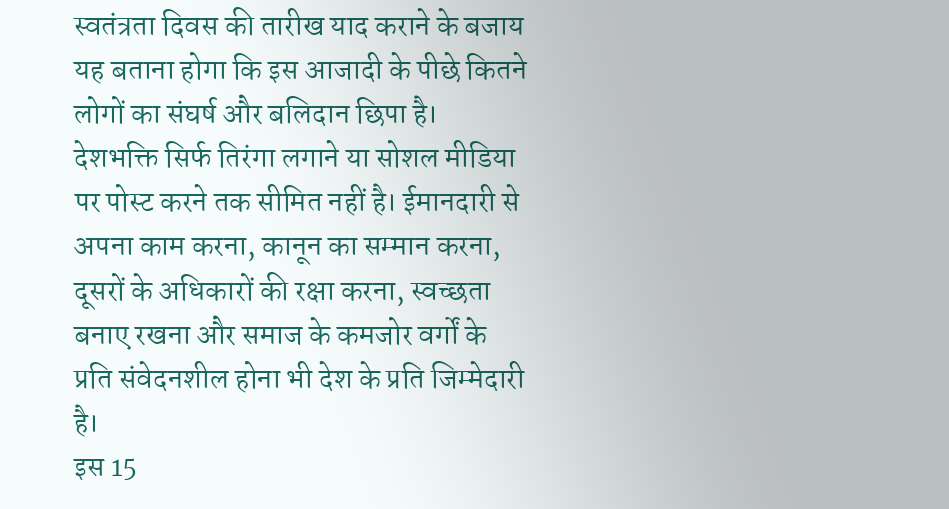स्वतंत्रता दिवस की तारीख याद कराने के बजाय यह बताना होगा कि इस आजादी के पीछे कितने लोगों का संघर्ष और बलिदान छिपा है।
देशभक्ति सिर्फ तिरंगा लगाने या सोशल मीडिया पर पोस्ट करने तक सीमित नहीं है। ईमानदारी से अपना काम करना, कानून का सम्मान करना, दूसरों के अधिकारों की रक्षा करना, स्वच्छता बनाए रखना और समाज के कमजोर वर्गों के प्रति संवेदनशील होना भी देश के प्रति जिम्मेदारी है।
इस 15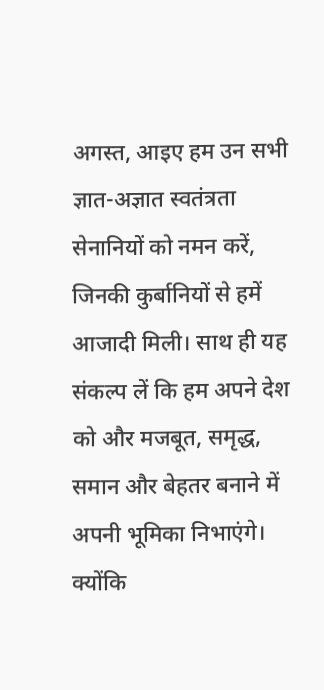अगस्त, आइए हम उन सभी ज्ञात-अज्ञात स्वतंत्रता सेनानियों को नमन करें, जिनकी कुर्बानियों से हमें आजादी मिली। साथ ही यह संकल्प लें कि हम अपने देश को और मजबूत, समृद्ध, समान और बेहतर बनाने में अपनी भूमिका निभाएंगे।
क्योंकि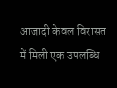आजादी केवल विरासत में मिली एक उपलब्धि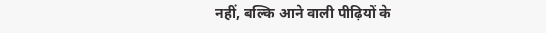नहीं, बल्कि आने वाली पीढ़ियों के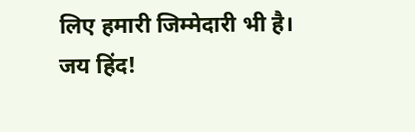लिए हमारी जिम्मेदारी भी है।
जय हिंद!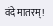वंदे मातरम्!